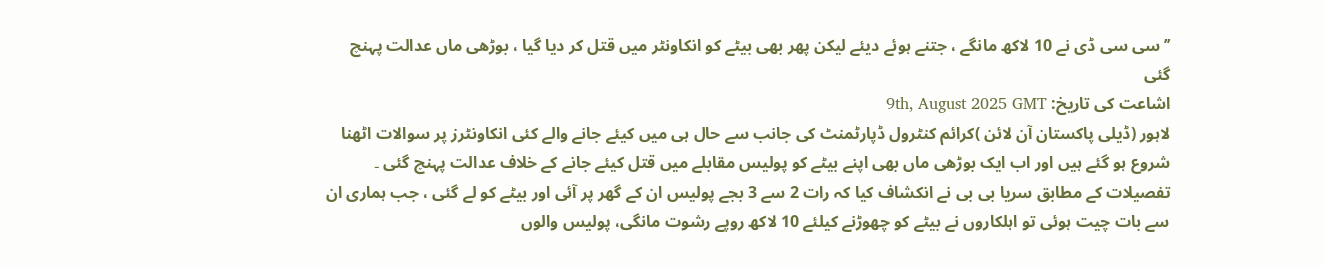’’ سی سی ڈی نے 10 لاکھ مانگے ، جتنے ہوئے دیئے لیکن پھر بھی بیٹے کو انکاونٹر میں قتل کر دیا گیا ، بوڑھی ماں عدالت پہنچ گئی
اشاعت کی تاریخ: 9th, August 2025 GMT
لاہور (ڈیلی پاکستان آن لائن )کرائم کنٹرول ڈپارٹمنٹ کی جانب سے حال ہی میں کیئے جانے والے کئی انکاونٹرز پر سوالات اٹھنا شروع ہو گئے ہیں اور اب ایک بوڑھی ماں بھی اپنے بیٹے کو پولیس مقابلے میں قتل کیئے جانے کے خلاف عدالت پہنچ گئی ۔
تفصیلات کے مطابق سریا بی بی نے انکشاف کیا کہ رات 2 سے 3 بجے پولیس ان کے گھر پر آئی اور بیٹے کو لے گئی ، جب ہماری ان سے بات چیت ہوئی تو اہلکاروں نے بیٹے کو چھوڑنے کیلئے 10 لاکھ روپے رشوت مانگی، پولیس والوں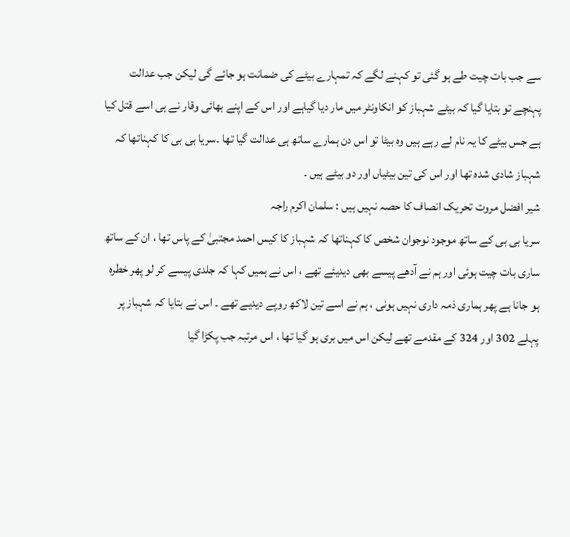سے جب بات چیت طے ہو گئی تو کہنے لگے کہ تمہارے بیٹے کی ضمانت ہو جائے گی لیکن جب عدالت پہنچے تو بتایا گیا کہ بیٹے شہباز کو انکاونٹر میں مار دیا گیاہے اور اس کے اپنے بھائی وقار نے ہی اسے قتل کیا ہے جس بیٹے کا یہ نام لے رہے ہیں وہ بیٹا تو اس دن ہمارے ساتھ ہی عدالت گیا تھا ۔سریا بی بی کا کہناتھا کہ شہباز شادی شدہ تھا اور اس کی تین بیٹیاں اور دو بیٹے ہیں ۔
شیر افضل مروت تحریک انصاف کا حصہ نہیں ہیں : سلمان اکرم راجہ
سریا بی بی کے ساتھ موجود نوجوان شخص کا کہناتھا کہ شہباز کا کیس احمد مجتبیٰ کے پاس تھا ، ان کے ساتھ ساری بات چیت ہوئی اور ہم نے آدھے پیسے بھی دیدیئے تھے ، اس نے ہمیں کہا کہ جلدی پیسے کر لو پھر خطرہ ہو جانا ہے پھر ہماری ذمہ داری نہیں ہونی ، ہم نے اسے تین لاکھ روپے دیدیے تھے ۔ اس نے بتایا کہ شہباز پر پہلے 302 اور 324 کے مقدمے تھے لیکن اس میں بری ہو گیا تھا ، اس مرتبہ جب پکڑا گیا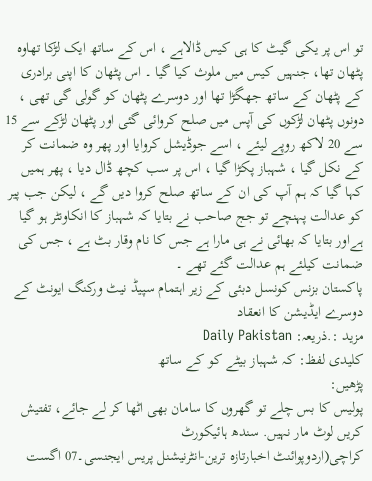تو اس پر یکی گیٹ کا ہی کیس ڈالاہے ، اس کے ساتھ ایک لڑکا تھاوہ پٹھان تھا، جنہیں کیس میں ملوث کیا گیا ۔ اس پٹھان کا اپنی برادری کے پٹھان کے ساتھ جھگڑا تھا اور دوسرے پٹھان کو گولی گی تھی ، دونوں پٹھان لڑکوں کی آپس میں صلح کروائی گئی اور پٹھان لڑکے سے 15 سے 20 لاکھ روپے لیئے ، اسے جوڈیشل کروایا اور پھر وہ ضمانت کر کے نکل گیا ، شہباز پکڑا گیا ، اس پر سب کچھ ڈال دیا ، پھر ہمیں کہا گیا کہ ہم آپ کی ان کے ساتھ صلح کروا دیں گے ، لیکن جب پیر کو عدالت پہنچے تو جج صاحب نے بتایا کہ شہباز کا انکاونٹر ہو گیا ہےاور بتایا کہ بھائی نے ہی مارا ہے جس کا نام وقار بٹ ہے ، جس کی ضمانت کیلئے ہم عدالت گئے تھے ۔
پاکستان بزنس کونسل دبئی کے زیر اہتمام سپیڈ نیٹ ورکنگ ایونٹ کے دوسرے ایڈیشن کا انعقاد
مزید :.ذریعہ: Daily Pakistan
کلیدی لفظ: کہ شہباز بیٹے کو کے ساتھ
پڑھیں:
پولیس کا بس چلے تو گھروں کا سامان بھی اٹھا کر لے جائے، تفتیش کریں لوٹ مار نہیں. سندھ ہائیکورٹ
کراچی(اردوپوائنٹ اخبارتازہ ترین-انٹرنیشنل پریس ایجنسی۔07 اگست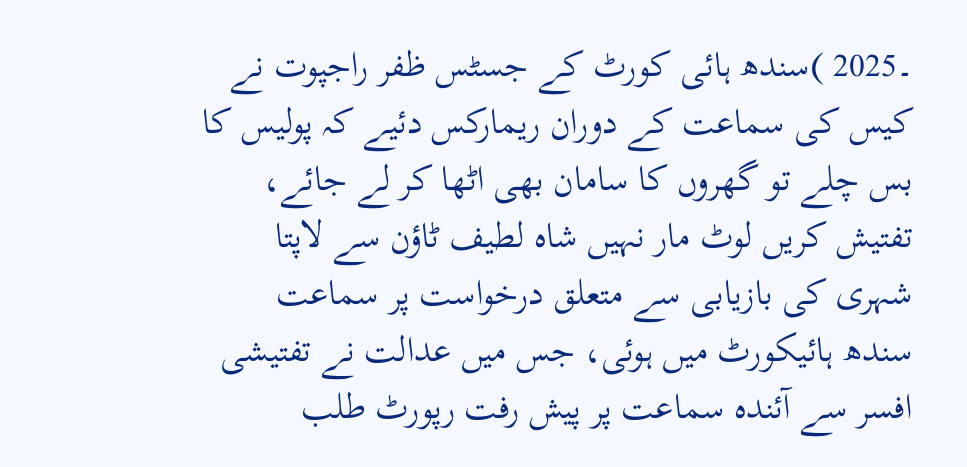۔2025 )سندھ ہائی کورٹ کے جسٹس ظفر راجپوت نے کیس کی سماعت کے دوران ریمارکس دئیے کہ پولیس کا بس چلے تو گھروں کا سامان بھی اٹھا کر لے جائے، تفتیش کریں لوٹ مار نہیں شاہ لطیف ٹاؤن سے لاپتا شہری کی بازیابی سے متعلق درخواست پر سماعت سندھ ہائیکورٹ میں ہوئی، جس میں عدالت نے تفتیشی افسر سے آئندہ سماعت پر پیش رفت رپورٹ طلب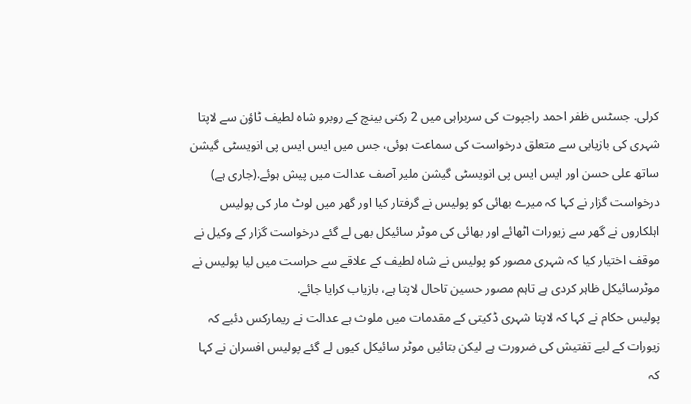کرلی. جسٹس ظفر احمد راجپوت کی سربراہی میں 2 رکنی بینچ کے روبرو شاہ لطیف ٹاؤن سے لاپتا شہری کی بازیابی سے متعلق درخواست کی سماعت ہوئی، جس میں ایس ایس پی انویسٹی گیشن ساتھ علی حسن اور ایس ایس پی انویسٹی گیشن ملیر آصف عدالت میں پیش ہوئے.(جاری ہے)
درخواست گزار نے کہا کہ میرے بھائی کو پولیس نے گرفتار کیا اور گھر میں لوٹ مار کی پولیس اہلکاروں نے گھر سے زیورات اٹھائے اور بھائی کی موٹر سائیکل بھی لے گئے درخواست گزار کے وکیل نے موقف اختیار کیا کہ شہری مصور کو پولیس نے شاہ لطیف کے علاقے سے حراست میں لیا پولیس نے موٹرسائیکل ظاہر کردی ہے تاہم مصور حسین تاحال لاپتا ہے، بازیاب کرایا جائے.
پولیس حکام نے کہا کہ لاپتا شہری ڈکیتی کے مقدمات میں ملوث ہے عدالت نے ریمارکس دئیے کہ زیورات کے لیے تفتیش کی ضرورت ہے لیکن بتائیں موٹر سائیکل کیوں لے گئے پولیس افسران نے کہا کہ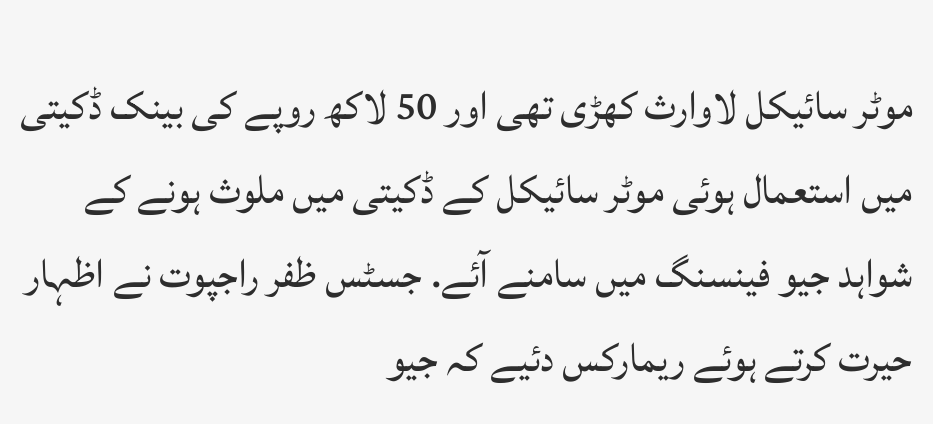موٹر سائیکل لاوارث کھڑی تھی اور 50 لاکھ روپے کی بینک ڈکیتی میں استعمال ہوئی موٹر سائیکل کے ڈکیتی میں ملوث ہونے کے شواہد جیو فینسنگ میں سامنے آئے. جسٹس ظفر راجپوت نے اظہار حیرت کرتے ہوئے ریمارکس دئیے کہ جیو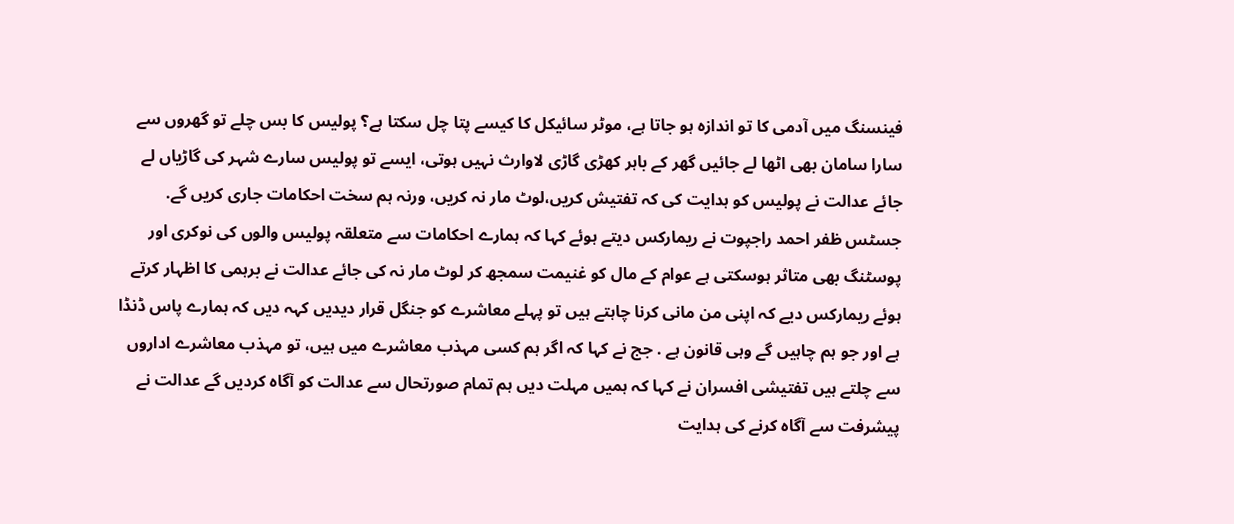فینسنگ میں آدمی کا تو اندازہ ہو جاتا ہے، موٹر سائیکل کا کیسے پتا چل سکتا ہے؟ پولیس کا بس چلے تو گھروں سے سارا سامان بھی اٹھا لے جائیں گھر کے باہر کھڑی گاڑی لاوارث نہیں ہوتی، ایسے تو پولیس سارے شہر کی گاڑیاں لے جائے عدالت نے پولیس کو ہدایت کی کہ تفتیش کریں،لوٹ مار نہ کریں، ورنہ ہم سخت احکامات جاری کریں گے. جسٹس ظفر احمد راجپوت نے ریمارکس دیتے ہوئے کہا کہ ہمارے احکامات سے متعلقہ پولیس والوں کی نوکری اور پوسٹنگ بھی متاثر ہوسکتی ہے عوام کے مال کو غنیمت سمجھ کر لوٹ مار نہ کی جائے عدالت نے برہمی کا اظہار کرتے ہوئے ریمارکس دیے کہ اپنی من مانی کرنا چاہتے ہیں تو پہلے معاشرے کو جنگل قرار دیدیں کہہ دیں کہ ہمارے پاس ڈنڈا ہے اور جو ہم چاہیں گے وہی قانون ہے . جج نے کہا کہ اگر ہم کسی مہذب معاشرے میں ہیں، تو مہذب معاشرے اداروں سے چلتے ہیں تفتیشی افسران نے کہا کہ ہمیں مہلت دیں ہم تمام صورتحال سے عدالت کو آگاہ کردیں گے عدالت نے پیشرفت سے آگاہ کرنے کی ہدایت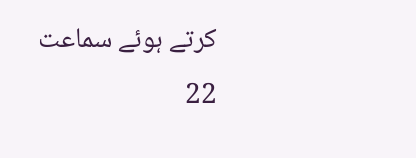کرتے ہوئے سماعت 22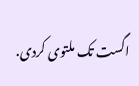اگست تک ملتوی کردی.